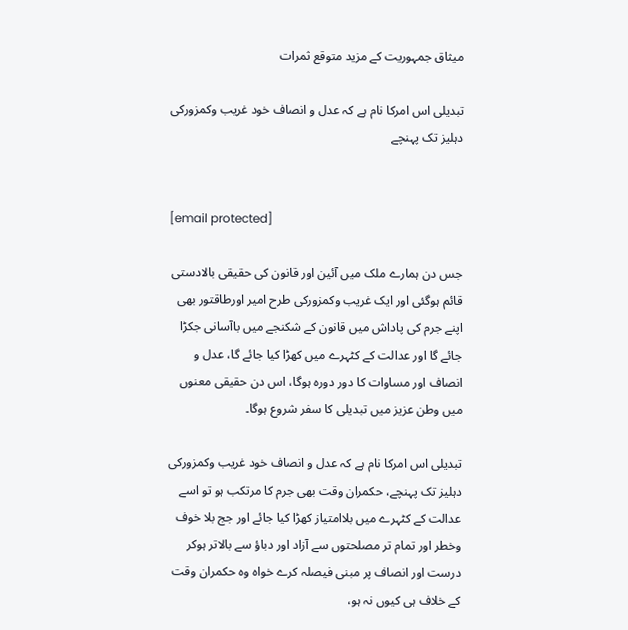میثاق جمہوریت کے مزید متوقع ثمرات

تبدیلی اس امرکا نام ہے کہ عدل و انصاف خود غریب وکمزورکی دہلیز تک پہنچے


[email protected]

جس دن ہمارے ملک میں آئین اور قانون کی حقیقی بالادستی قائم ہوگئی اور ایک غریب وکمزورکی طرح امیر اورطاقتور بھی اپنے جرم کی پاداش میں قانون کے شکنجے میں باآسانی جکڑا جائے گا اور عدالت کے کٹہرے میں کھڑا کیا جائے گا، عدل و انصاف اور مساوات کا دور دورہ ہوگا، اس دن حقیقی معنوں میں وطن عزیز میں تبدیلی کا سفر شروع ہوگا۔

تبدیلی اس امرکا نام ہے کہ عدل و انصاف خود غریب وکمزورکی دہلیز تک پہنچے، حکمران وقت بھی جرم کا مرتکب ہو تو اسے عدالت کے کٹہرے میں بلاامتیاز کھڑا کیا جائے اور جج بلا خوف وخطر اور تمام تر مصلحتوں سے آزاد اور دباؤ سے بالاتر ہوکر درست اور انصاف پر مبنی فیصلہ کرے خواہ وہ حکمران وقت کے خلاف ہی کیوں نہ ہو،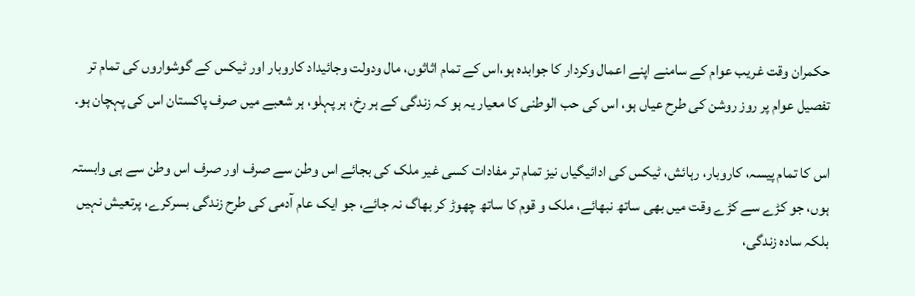حکمران وقت غریب عوام کے سامنے اپنے اعمال وکردار کا جوابدہ ہو،اس کے تمام اثاثوں، مال ودولت وجائیداد کاروبار اور ٹیکس کے گوشواروں کی تمام تر تفصیل عوام پر روز روشن کی طرح عیاں ہو، اس کی حب الوطنی کا معیار یہ ہو کہ زندگی کے ہر رخ، ہر پہلو، ہر شعبے میں صرف پاکستان اس کی پہچان ہو۔

اس کا تمام پیسہ، کاروبار، رہائش، ٹیکس کی ادائیگیاں نیز تمام تر مفادات کسی غیر ملک کی بجائے اس وطن سے صرف اور صرف اس وطن سے ہی وابستہ ہوں، جو کڑے سے کڑے وقت میں بھی ساتھ نبھائے، ملک و قوم کا ساتھ چھوڑ کر بھاگ نہ جائے، جو ایک عام آدمی کی طرح زندگی بسرکرے، پرتعیش نہیں بلکہ سادہ زندگی،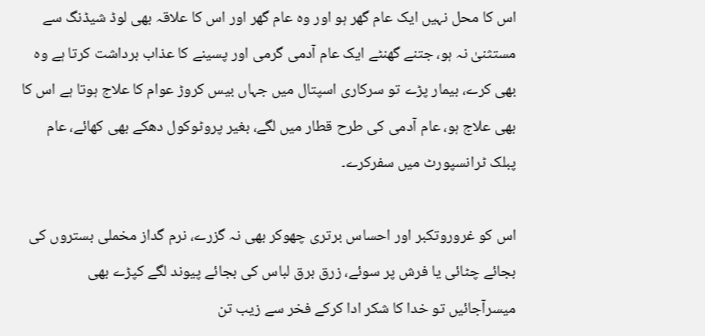اس کا محل نہیں ایک عام گھر ہو اور وہ عام گھر اور اس کا علاقہ بھی لوڈ شیڈنگ سے مستثنیٰ نہ ہو، جتنے گھنٹے ایک عام آدمی گرمی اور پسینے کا عذاب برداشت کرتا ہے وہ بھی کرے، بیمار پڑے تو سرکاری اسپتال میں جہاں بیس کروڑ عوام کا علاج ہوتا ہے اس کا بھی علاج ہو، عام آدمی کی طرح قطار میں لگے، بغیر پروٹوکول دھکے بھی کھائے، عام پبلک ٹرانسپورٹ میں سفرکرے۔

اس کو غروروتکبر اور احساس برتری چھوکر بھی نہ گزرے، نرم گداز مخملی بستروں کی بجائے چٹائی یا فرش پر سوئے، زرق برق لباس کی بجائے پیوند لگے کپڑے بھی میسرآجائیں تو خدا کا شکر ادا کرکے فخر سے زیب تن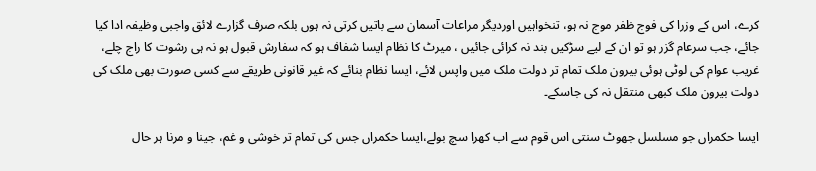کرے، اس کے وزرا کی فوج ظفر موج نہ ہو، تنخواہیں اوردیگر مراعات آسمان سے باتیں کرتی نہ ہوں بلکہ صرف گزارے لائق واجبی وظیفہ ادا کیا جائے، جب سرعام گزر ہو تو ان کے لیے سڑکیں بند نہ کرائی جائیں ، میرٹ کا نظام ایسا شفاف ہو کہ سفارش قبول ہو نہ ہی رشوت کا راج چلے، غریب عوام کی لوٹی ہوئی بیرون ملک تمام تر دولت ملک میں واپس لائے، ایسا نظام بنائے کہ غیر قانونی طریقے سے کسی صورت بھی ملک کی دولت بیرون ملک کبھی منتقل نہ کی جاسکے۔

ایسا حکمراں جو مسلسل جھوٹ سنتی اس قوم سے اب کھرا سچ بولے،ایسا حکمراں جس کی تمام تر خوشی و غم، جینا و مرنا ہر حال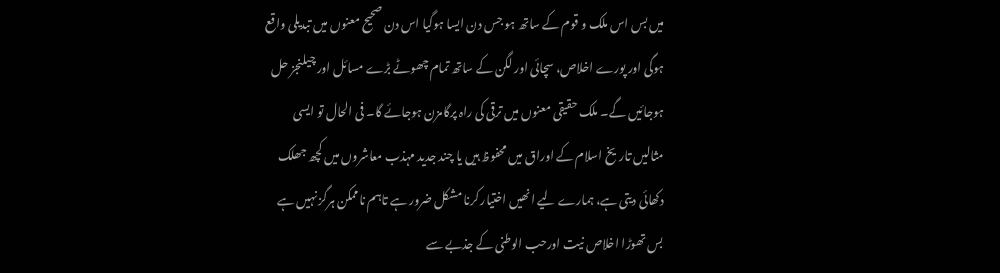میں بس اس ملک و قوم کے ساتھ ہو جس دن ایسا ہوگیا اس دن صحیح معنوں میں تبدیلی واقع ہوگی اور پورے اخلاص، سچائی اور لگن کے ساتھ تمام چھوٹے بڑے مسائل اور چیلنجز حل ہوجائیں گے۔ ملک حقیقی معنوں میں ترقی کی راہ پرگامزن ہوجائے گا۔ فی الحال تو ایسی مثالیں تاریخ اسلام کے اوراق میں محفوظ ہیں یا چند جدید مہذب معاشروں میں کچھ جھلک دکھائی دیتی ہے، ہمارے لیے انھیں اختیار کرنا مشکل ضرور ہے تاہم ناممکن ہرگز نہیں ہے بس تھوڑا اخلاص نیت اورحب الوطنی کے جذبے سے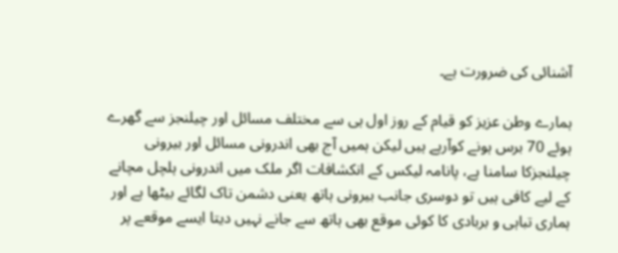آشنائی کی ضرورت ہے۔

ہمارے وطن عزیز کو قیام کے روز اول ہی سے مختلف مسائل اور چیلنجز سے گھرے ہوئے 70 برس ہونے کوآرہے ہیں لیکن ہمیں آج بھی اندرونی مسائل اور بیرونی چیلنجزکا سامنا ہے، پانامہ لیکس کے انکشافات اگر ملک میں اندرونی ہلچل مچانے کے لیے کافی ہیں تو دوسری جانب بیرونی ہاتھ یعنی دشمن تاک لگائے بیٹھا ہے اور ہماری تباہی و بربادی کا کوئی موقع بھی ہاتھ سے جانے نہیں دیتا ایسے موقعے پر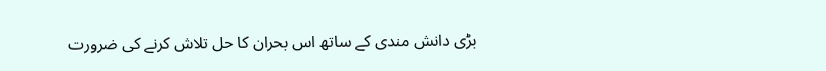بڑی دانش مندی کے ساتھ اس بحران کا حل تلاش کرنے کی ضرورت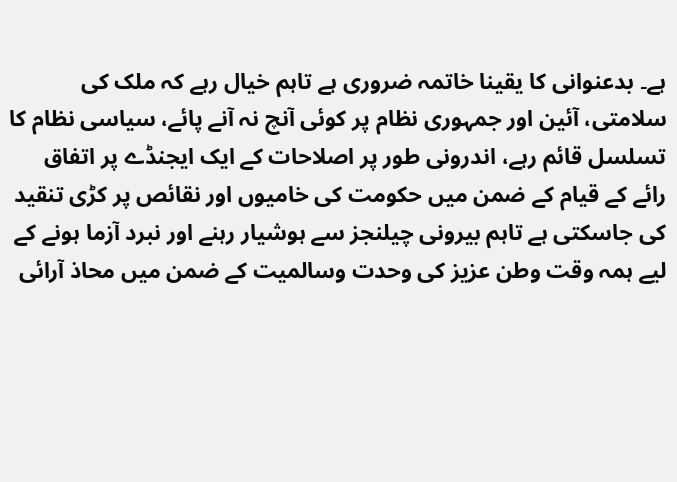ہے۔ بدعنوانی کا یقینا خاتمہ ضروری ہے تاہم خیال رہے کہ ملک کی سلامتی، آئین اور جمہوری نظام پر کوئی آنچ نہ آنے پائے، سیاسی نظام کا تسلسل قائم رہے، اندرونی طور پر اصلاحات کے ایک ایجنڈے پر اتفاق رائے کے قیام کے ضمن میں حکومت کی خامیوں اور نقائص پر کڑی تنقید کی جاسکتی ہے تاہم بیرونی چیلنجز سے ہوشیار رہنے اور نبرد آزما ہونے کے لیے ہمہ وقت وطن عزیز کی وحدت وسالمیت کے ضمن میں محاذ آرائی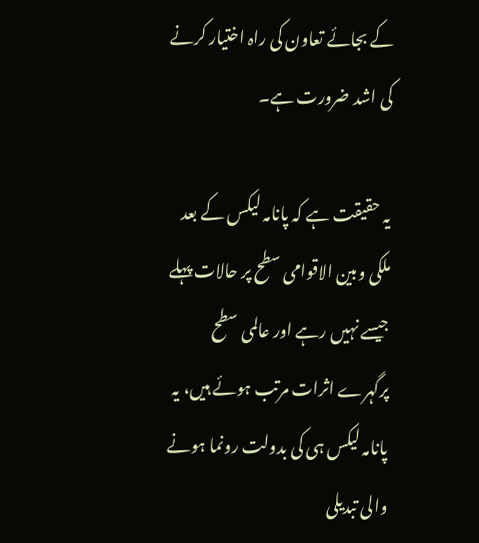کے بجائے تعاون کی راہ اختیار کرنے کی اشد ضرورت ہے۔

یہ حقیقت ہے کہ پانامہ لیکس کے بعد ملکی وبین الاقوامی سطح پر حالات پہلے جیسے نہیں رہے اور عالمی سطح پرگہرے اثرات مرتب ہوئے ہیں، یہ پانامہ لیکس ہی کی بدولت رونما ہونے والی تبدیلی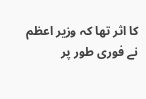کا اثر تھا کہ وزیر اعظم نے فوری طور پر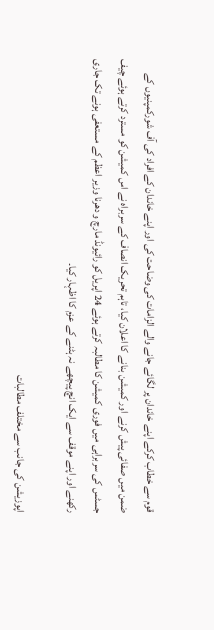قوم سے خطاب کرکے اپنے خاندان پر لگائے جانے والے الزامات کی وضاحت کی اور اپنے خاندان کے افراد کی آف شورکمپنیوں کے ضمن میں صفائی پیش کرنے اور کمیشن بنانے کا اعلان کیا، تاہم تحریک انصاف کے سربراہ نے اس کمیشن کو مسترد کرتے ہوئے چیف جسٹس کی سربراہی میں فوری کمیشن کا مطالبہ کرتے ہوئے 24 اپریل کو رائیونڈ مارچ و دھرنا وزیر اعظم کے مستعفی ہونے تک جاری رکھنے اور اپنے موقف سے ایک انچ پیچھے نہ ہٹنے کے عزم کا اظہار کیا۔

اپوزیشن کی جانب سے مختلف مطالبات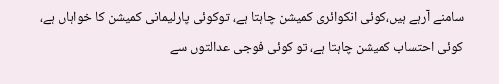سامنے آرہے ہیں،کوئی انکوائری کمیشن چاہتا ہے، توکوئی پارلیمانی کمیشن کا خواہاں ہے، کوئی احتساب کمیشن چاہتا ہے، تو کوئی فوجی عدالتوں سے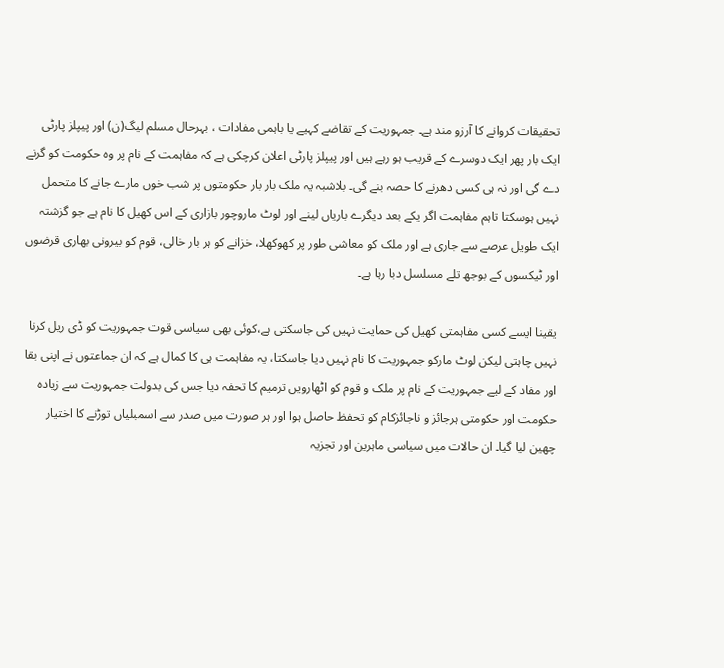تحقیقات کروانے کا آرزو مند ہے۔ جمہوریت کے تقاضے کہیے یا باہمی مفادات ، بہرحال مسلم لیگ(ن) اور پیپلز پارٹی ایک بار پھر ایک دوسرے کے قریب ہو رہے ہیں اور پیپلز پارٹی اعلان کرچکی ہے کہ مفاہمت کے نام پر وہ حکومت کو گرنے دے گی اور نہ ہی کسی دھرنے کا حصہ بنے گی۔ بلاشبہ یہ ملک بار بار حکومتوں پر شب خوں مارے جانے کا متحمل نہیں ہوسکتا تاہم مفاہمت اگر یکے بعد دیگرے باریاں لینے اور لوٹ ماروچور بازاری کے اس کھیل کا نام ہے جو گزشتہ ایک طویل عرصے سے جاری ہے اور ملک کو معاشی طور پر کھوکھلا، خزانے کو ہر بار خالی، قوم کو بیرونی بھاری قرضوں اور ٹیکسوں کے بوجھ تلے مسلسل دبا رہا ہے۔

یقینا ایسے کسی مفاہمتی کھیل کی حمایت نہیں کی جاسکتی ہے،کوئی بھی سیاسی قوت جمہوریت کو ڈی ریل کرنا نہیں چاہتی لیکن لوٹ مارکو جمہوریت کا نام نہیں دیا جاسکتا، یہ مفاہمت ہی کا کمال ہے کہ ان جماعتوں نے اپنی بقا اور مفاد کے لیے جمہوریت کے نام پر ملک و قوم کو اٹھارویں ترمیم کا تحفہ دیا جس کی بدولت جمہوریت سے زیادہ حکومت اور حکومتی ہرجائز و ناجائزکام کو تحفظ حاصل ہوا اور ہر صورت میں صدر سے اسمبلیاں توڑنے کا اختیار چھین لیا گیا۔ ان حالات میں سیاسی ماہرین اور تجزیہ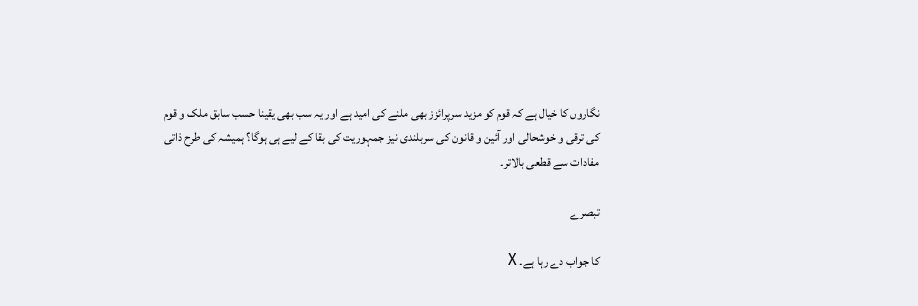نگاروں کا خیال ہے کہ قوم کو مزید سرپرائزز بھی ملنے کی امید ہے اور یہ سب بھی یقینا حسب سابق ملک و قوم کی ترقی و خوشحالی اور آئین و قانون کی سربلندی نیز جمہوریت کی بقا کے لیے ہی ہوگا؟ ہمیشہ کی طرح ذاتی مفادات سے قطعی بالاتر۔

تبصرے

کا جواب دے رہا ہے۔ X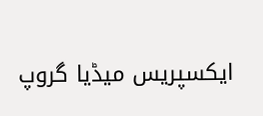ایکسپریس میڈیا گروپ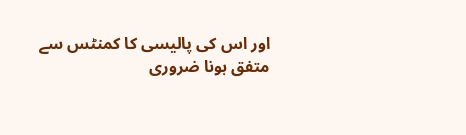اور اس کی پالیسی کا کمنٹس سے متفق ہونا ضروری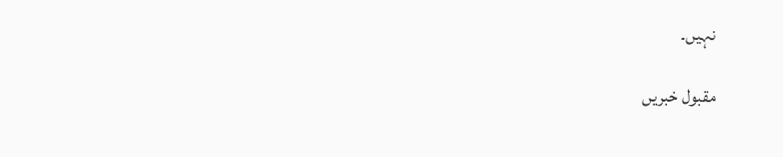نہیں۔

مقبول خبریں